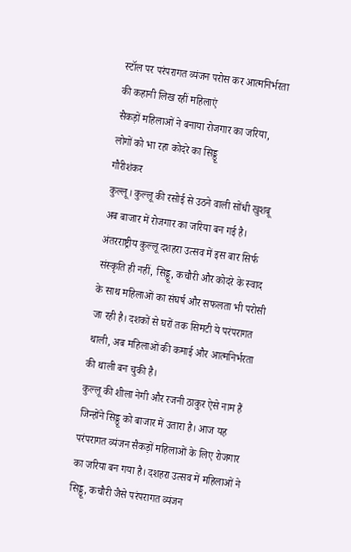स्टॉल पर परंपरागत व्यंजन परोस कर आत्मनिर्भरता की कहानी लिख रहीं महिलाएं
सैकड़ों महिलाओं ने बनाया रोजगार का जरिया, लोगों को भा रहा कोदरे का सिड्डू
गौरीशंकर
कुल्लू। कुल्लू की रसोई से उठने वाली सोंधी खुशबू अब बाजार में रोजगार का जरिया बन गई है।
अंतरराष्ट्रीय कुल्लू दशहरा उत्सव में इस बार सिर्फ संस्कृति ही नहीं, सिड्डू, कचौरी और कोदरे के स्वाद के साथ महिलाओं का संघर्ष और सफलता भी परोसी जा रही है। दशकों से घरों तक सिमटी ये परंपरागत थाली, अब महिलाओं की कमाई और आत्मनिर्भरता की थाली बन चुकी है।
कुल्लू की शीला नेगी और रजनी ठाकुर ऐसे नाम हैं जिन्होंने सिड्डू को बाजार में उतारा है। आज यह परंपरागत व्यंजन सैकड़ों महिलाओं के लिए रोजगार का जरिया बन गया है। दशहरा उत्सव में महिलाओं ने सिड्डू, कचौरी जैसे परंपरागत व्यंजन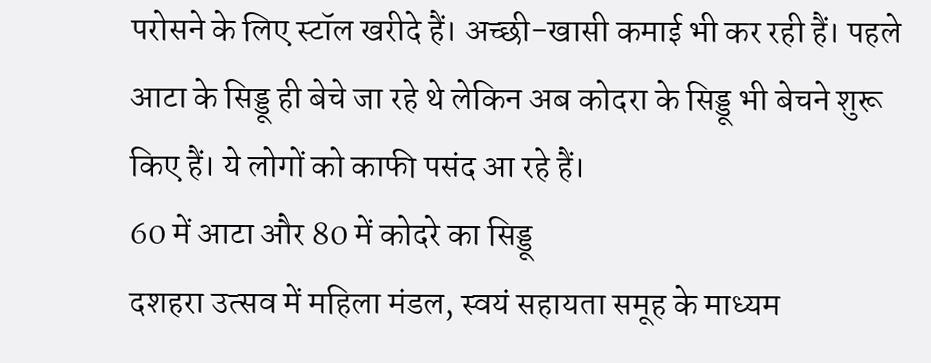परोसने के लिए स्टॉल खरीदे हैं। अच्छी-खासी कमाई भी कर रही हैं। पहले आटा के सिड्डू ही बेचे जा रहे थे लेकिन अब कोदरा के सिड्डू भी बेचने शुरू किए हैं। ये लोगों को काफी पसंद आ रहे हैं।
60 में आटा और 80 में कोदरे का सिड्डू
दशहरा उत्सव में महिला मंडल, स्वयं सहायता समूह के माध्यम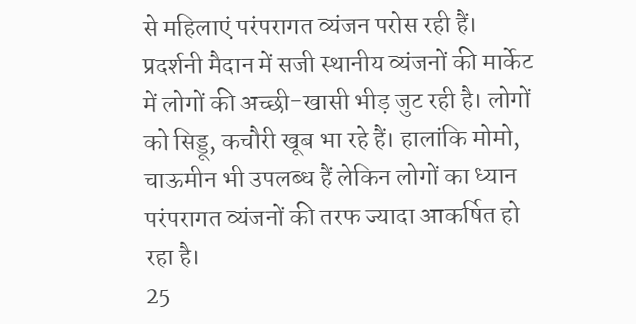से महिलाएं परंपरागत व्यंजन परोस रही हैं। प्रदर्शनी मैदान में सजी स्थानीय व्यंजनों की मार्केट में लोगों की अच्छी-खासी भीड़ जुट रही है। लोगों को सिड्डू, कचौरी खूब भा रहे हैं। हालांकि मोमो, चाऊमीन भी उपलब्ध हैं लेकिन लोगों का ध्यान परंपरागत व्यंजनों की तरफ ज्यादा आकर्षित हो रहा है।
25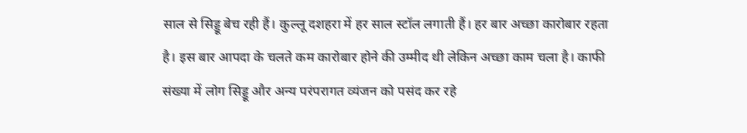साल से सिड्डू बेच रही हैं। कुल्लू दशहरा में हर साल स्टॉल लगाती हैं। हर बार अच्छा कारोबार रहता है। इस बार आपदा के चलते कम कारोबार होने की उम्मीद थी लेकिन अच्छा काम चला है। काफी संख्या में लोग सिड्डू और अन्य परंपरागत व्यंजन को पसंद कर रहे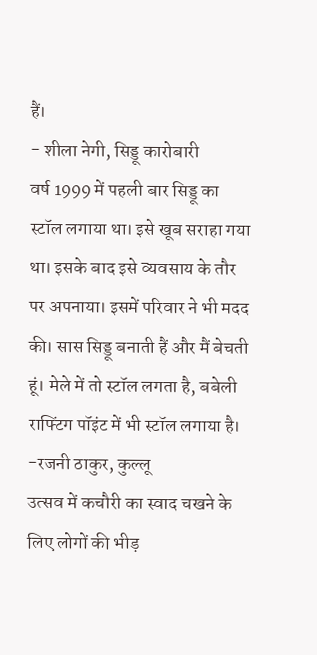हैं।
- शीला नेगी, सिड्डू कारोबारी
वर्ष 1999 में पहली बार सिड्डू का स्टॉल लगाया था। इसे खूब सराहा गया था। इसके बाद इसे व्यवसाय के तौर पर अपनाया। इसमें परिवार ने भी मदद की। सास सिड्डू बनाती हैं और मैं बेचती हूं। मेले में तो स्टॉल लगता है, बबेली राफ्टिंग पॉइंट में भी स्टॉल लगाया है। -रजनी ठाकुर, कुल्लू
उत्सव में कचौरी का स्वाद चखने के लिए लोगों की भीड़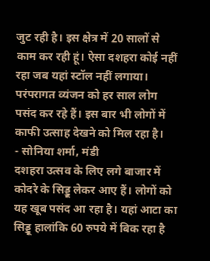जुट रही है। इस क्षेत्र में 20 सालों से काम कर रही हूं। ऐसा दशहरा कोई नहीं रहा जब यहां स्टॉल नहीं लगाया। परंपरागत व्यंजन को हर साल लोग पसंद कर रहे हैं। इस बार भी लोगों में काफी उत्साह देखने को मिल रहा है।
- सोनिया शर्मा, मंडी
दशहरा उत्सव के लिए लगे बाजार में कोदरे के सिड्डू लेकर आए हैं। लोगों को यह खूब पसंद आ रहा है। यहां आटा का सिड्डू हालांकि 60 रुपये में बिक रहा है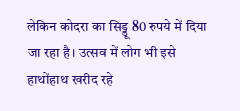लेकिन कोदरा का सिड्डू 80 रुपये में दिया जा रहा है। उत्सव में लोग भी इसे हाथोंहाथ खरीद रहे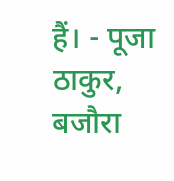हैं। - पूजा ठाकुर, बजौरा